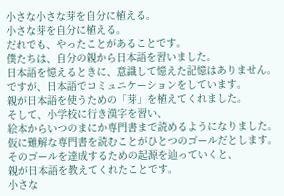小さな小さな芽を自分に植える。
小さな芽を自分に植える。
だれでも、やったことがあることです。
僕たちは、自分の親から日本語を習いました。
日本語を憶えるときに、意識して憶えた記憶はありません。
ですが、日本語でコミュニケーションをしています。
親が日本語を使うための「芽」を植えてくれました。
そして、小学校に行き漢字を習い、
絵本からいつのまにか専門書まで読めるようになりました。
仮に難解な専門書を読むことがひとつのゴールだとします。
そのゴールを達成するための起源を辿っていくと、
親が日本語を教えてくれたことです。
小さな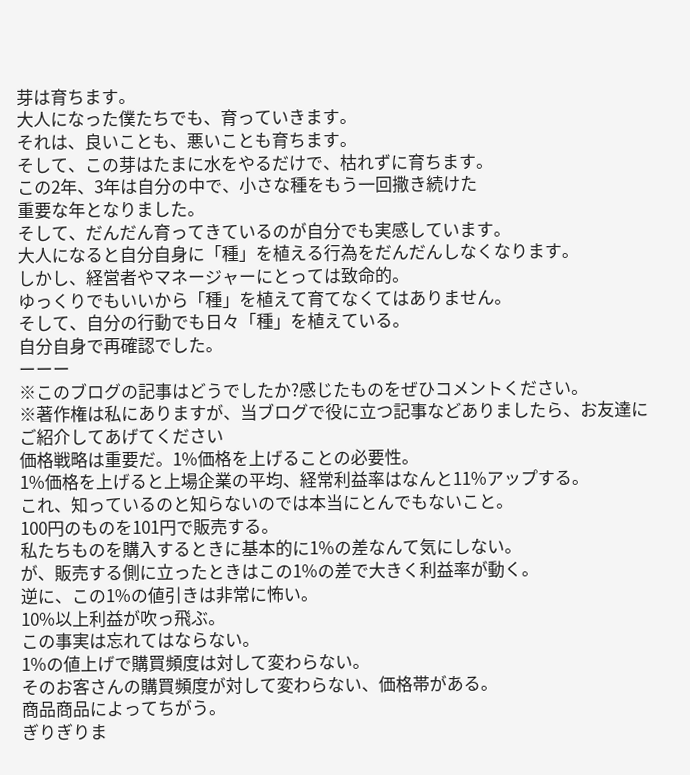芽は育ちます。
大人になった僕たちでも、育っていきます。
それは、良いことも、悪いことも育ちます。
そして、この芽はたまに水をやるだけで、枯れずに育ちます。
この2年、3年は自分の中で、小さな種をもう一回撒き続けた
重要な年となりました。
そして、だんだん育ってきているのが自分でも実感しています。
大人になると自分自身に「種」を植える行為をだんだんしなくなります。
しかし、経営者やマネージャーにとっては致命的。
ゆっくりでもいいから「種」を植えて育てなくてはありません。
そして、自分の行動でも日々「種」を植えている。
自分自身で再確認でした。
ーーー
※このブログの記事はどうでしたか?感じたものをぜひコメントください。
※著作権は私にありますが、当ブログで役に立つ記事などありましたら、お友達に
ご紹介してあげてください
価格戦略は重要だ。1%価格を上げることの必要性。
1%価格を上げると上場企業の平均、経常利益率はなんと11%アップする。
これ、知っているのと知らないのでは本当にとんでもないこと。
100円のものを101円で販売する。
私たちものを購入するときに基本的に1%の差なんて気にしない。
が、販売する側に立ったときはこの1%の差で大きく利益率が動く。
逆に、この1%の値引きは非常に怖い。
10%以上利益が吹っ飛ぶ。
この事実は忘れてはならない。
1%の値上げで購買頻度は対して変わらない。
そのお客さんの購買頻度が対して変わらない、価格帯がある。
商品商品によってちがう。
ぎりぎりま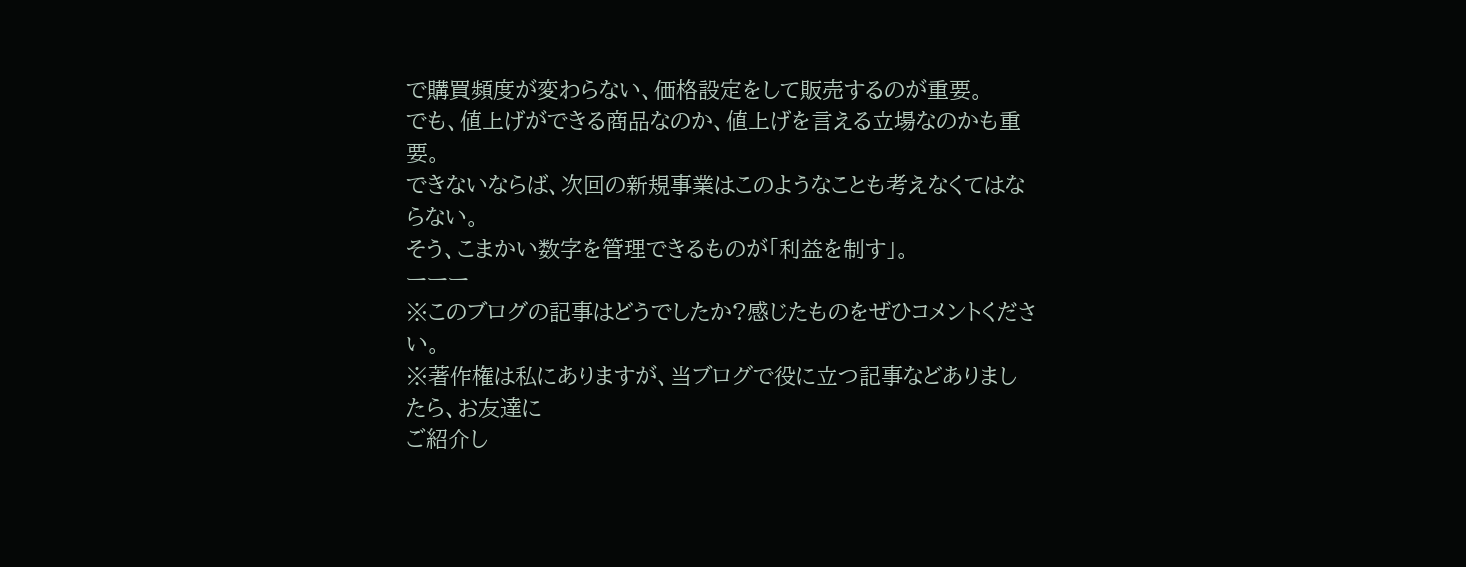で購買頻度が変わらない、価格設定をして販売するのが重要。
でも、値上げができる商品なのか、値上げを言える立場なのかも重要。
できないならば、次回の新規事業はこのようなことも考えなくてはならない。
そう、こまかい数字を管理できるものが「利益を制す」。
ーーー
※このブログの記事はどうでしたか?感じたものをぜひコメントください。
※著作権は私にありますが、当ブログで役に立つ記事などありましたら、お友達に
ご紹介し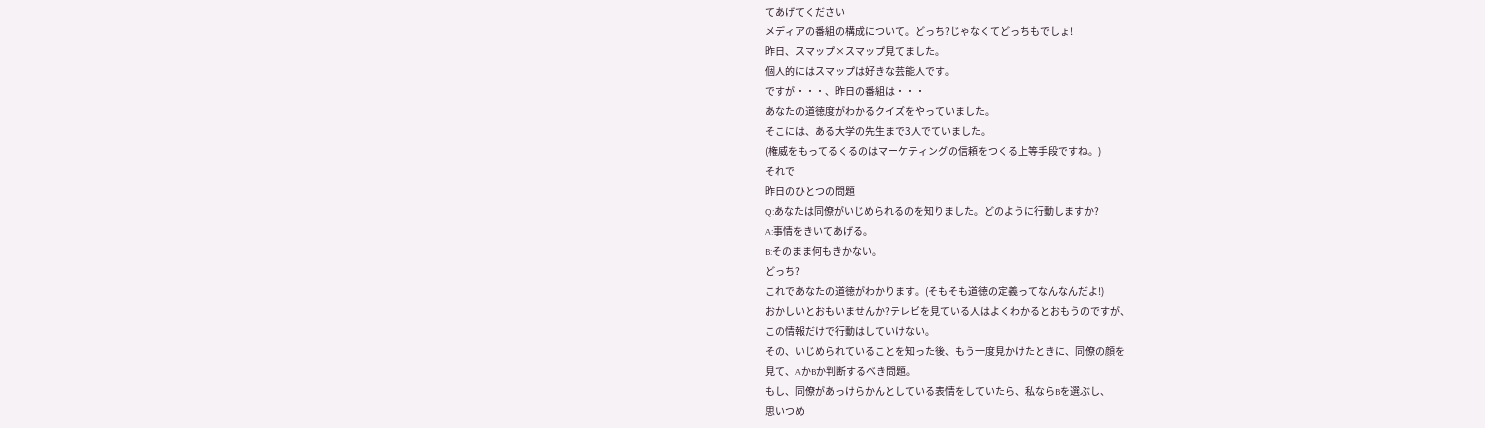てあげてください
メディアの番組の構成について。どっち?じゃなくてどっちもでしょ!
昨日、スマップ×スマップ見てました。
個人的にはスマップは好きな芸能人です。
ですが・・・、昨日の番組は・・・
あなたの道徳度がわかるクイズをやっていました。
そこには、ある大学の先生まで3人でていました。
(権威をもってるくるのはマーケティングの信頼をつくる上等手段ですね。)
それで
昨日のひとつの問題
Q:あなたは同僚がいじめられるのを知りました。どのように行動しますか?
A:事情をきいてあげる。
B:そのまま何もきかない。
どっち?
これであなたの道徳がわかります。(そもそも道徳の定義ってなんなんだよ!)
おかしいとおもいませんか?テレビを見ている人はよくわかるとおもうのですが、
この情報だけで行動はしていけない。
その、いじめられていることを知った後、もう一度見かけたときに、同僚の顔を
見て、AかBか判断するべき問題。
もし、同僚があっけらかんとしている表情をしていたら、私ならBを選ぶし、
思いつめ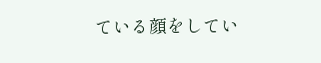ている顔をしてい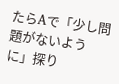たらAで「少し問題がないように」探り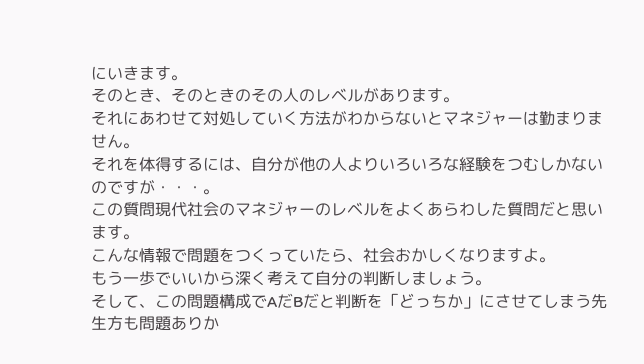にいきます。
そのとき、そのときのその人のレベルがあります。
それにあわせて対処していく方法がわからないとマネジャーは勤まりません。
それを体得するには、自分が他の人よりいろいろな経験をつむしかないのですが・・・。
この質問現代社会のマネジャーのレベルをよくあらわした質問だと思います。
こんな情報で問題をつくっていたら、社会おかしくなりますよ。
もう一歩でいいから深く考えて自分の判断しましょう。
そして、この問題構成でAだBだと判断を「どっちか」にさせてしまう先生方も問題ありか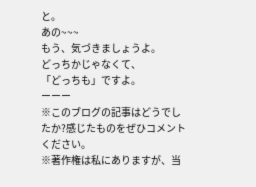と。
あの~~~
もう、気づきましょうよ。
どっちかじゃなくて、
「どっちも」ですよ。
ーーー
※このブログの記事はどうでしたか?感じたものをぜひコメントください。
※著作権は私にありますが、当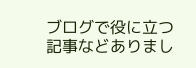ブログで役に立つ記事などありまし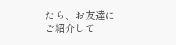たら、お友達に
ご紹介して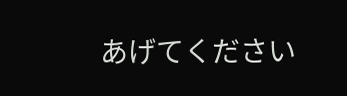あげてください